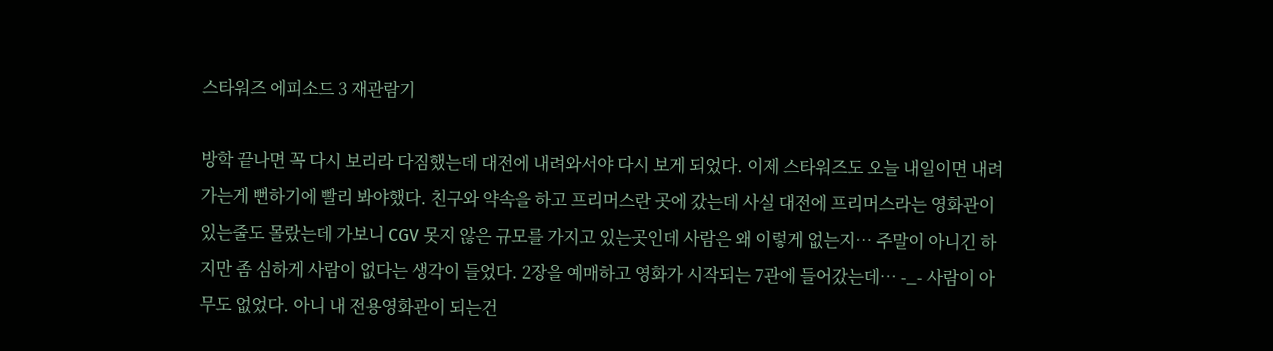스타워즈 에피소드 3 재관람기

방학 끝나면 꼭 다시 보리라 다짐했는데 대전에 내려와서야 다시 보게 되었다. 이제 스타워즈도 오늘 내일이면 내려가는게 뻔하기에 빨리 봐야했다. 친구와 약속을 하고 프리머스란 곳에 갔는데 사실 대전에 프리머스라는 영화관이 있는줄도 몰랐는데 가보니 CGV 못지 않은 규모를 가지고 있는곳인데 사람은 왜 이렇게 없는지… 주말이 아니긴 하지만 좀 심하게 사람이 없다는 생각이 들었다. 2장을 예매하고 영화가 시작되는 7관에 들어갔는데… -_- 사람이 아무도 없었다. 아니 내 전용영화관이 되는건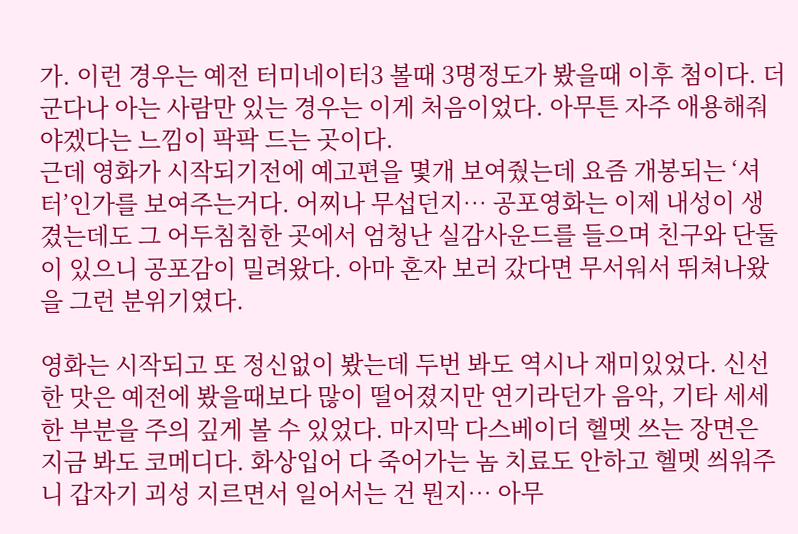가. 이런 경우는 예전 터미네이터3 볼때 3명정도가 봤을때 이후 첨이다. 더군다나 아는 사람만 있는 경우는 이게 처음이었다. 아무튼 자주 애용해줘야겠다는 느낌이 팍팍 드는 곳이다.
근데 영화가 시작되기전에 예고편을 몇개 보여줬는데 요즘 개봉되는 ‘셔터’인가를 보여주는거다. 어찌나 무섭던지… 공포영화는 이제 내성이 생겼는데도 그 어두침침한 곳에서 엄청난 실감사운드를 들으며 친구와 단둘이 있으니 공포감이 밀려왔다. 아마 혼자 보러 갔다면 무서워서 뛰쳐나왔을 그런 분위기였다.

영화는 시작되고 또 정신없이 봤는데 두번 봐도 역시나 재미있었다. 신선한 맛은 예전에 봤을때보다 많이 떨어졌지만 연기라던가 음악, 기타 세세한 부분을 주의 깊게 볼 수 있었다. 마지막 다스베이더 헬멧 쓰는 장면은 지금 봐도 코메디다. 화상입어 다 죽어가는 놈 치료도 안하고 헬멧 씌워주니 갑자기 괴성 지르면서 일어서는 건 뭔지… 아무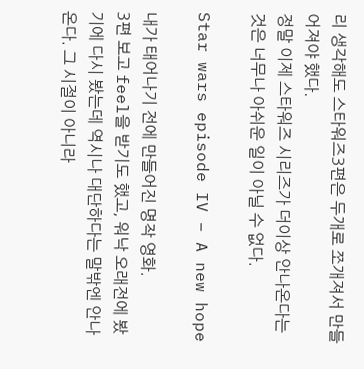리 생각해도 스타워즈3편은 두개로 쪼개져서 만들어져야 했다.
정말 이제 스타워즈 시리즈가 더이상 안나온다는 것은 너무나 아쉬운 일이 아닐 수 없다.

Star wars episode IV – A new hope

내가 태어나기 전에 만들어진 명작 영화.
3편 보고 feel을 받기도 했고, 워낙 오래전에 봤기에 다시 봤는데 역시나 대단하다는 말밖엔 안나온다. 그 시절이 아니라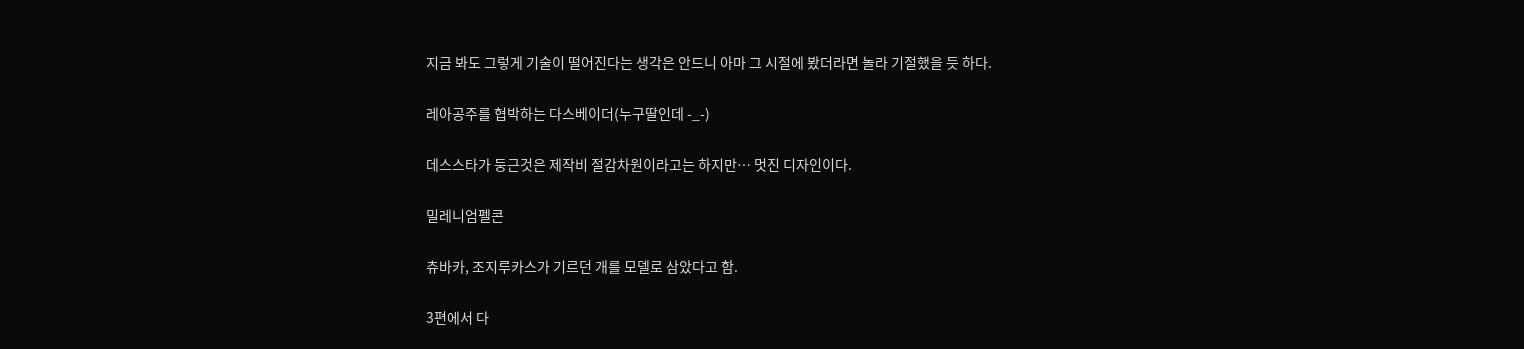지금 봐도 그렇게 기술이 떨어진다는 생각은 안드니 아마 그 시절에 봤더라면 놀라 기절했을 듯 하다.


레아공주를 협박하는 다스베이더(누구딸인데 -_-)


데스스타가 둥근것은 제작비 절감차원이라고는 하지만… 멋진 디자인이다.


밀레니엄펠콘


츄바카, 조지루카스가 기르던 개를 모델로 삼았다고 함.


3편에서 다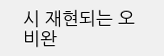시 재현되는 오비완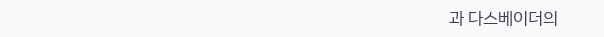과 다스베이더의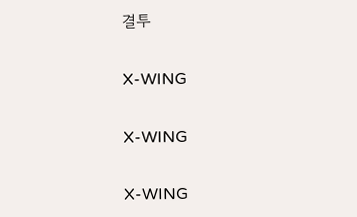결투


X-WING


X-WING


X-WING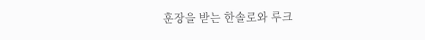훈장을 받는 한솔로와 루크